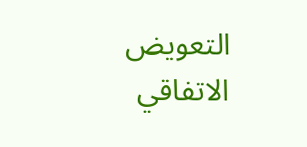التعويض الاتفاقي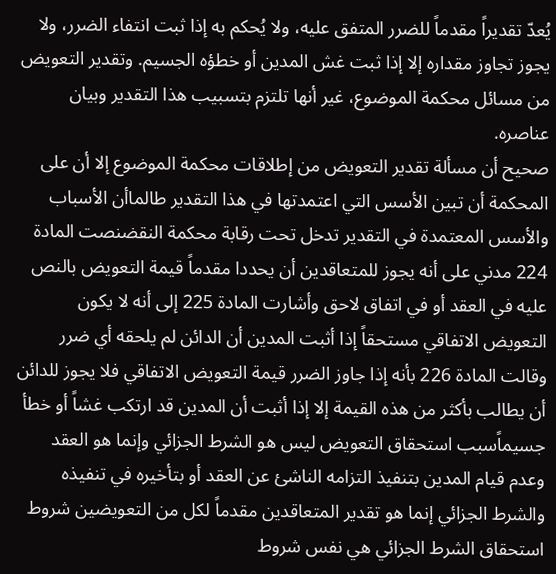يُعدّ تقديراً مقدماً للضرر المتفق عليه، ولا يُحكم به إذا ثبت انتفاء الضرر، ولا يجوز تجاوز مقداره إلا إذا ثبت غش المدين أو خطؤه الجسيم. وتقدير التعويض من مسائل محكمة الموضوع، غير أنها تلتزم بتسبيب هذا التقدير وبيان عناصره.
صحيح أن مسألة تقدير التعويض من إطلاقات محكمة الموضوع إلا أن على المحكمة أن تبين الأسس التي اعتمدتها في هذا التقدير طالماأن الأسباب والأسس المعتمدة في التقدير تدخل تحت رقابة محكمة النقضنصت المادة 224 مدني على أنه يجوز للمتعاقدين أن يحددا مقدماً قيمة التعويض بالنص عليه في العقد أو في اتفاق لاحق وأشارت المادة 225 إلى أنه لا يكون التعويض الاتفاقي مستحقاً إذا أثبت المدين أن الدائن لم يلحقه أي ضرر وقالت المادة 226 بأنه إذا جاوز الضرر قيمة التعويض الاتفاقي فلا يجوز للدائن أن يطالب بأكثر من هذه القيمة إلا إذا أثبت أن المدين قد ارتكب غشاً أو خطأ جسيماًسبب استحقاق التعويض ليس هو الشرط الجزائي وإنما هو العقد وعدم قيام المدين بتنفيذ التزامه الناشئ عن العقد أو بتأخيره في تنفيذه والشرط الجزائي إنما هو تقدير المتعاقدين مقدماً لكل من التعويضين شروط استحقاق الشرط الجزائي هي نفس شروط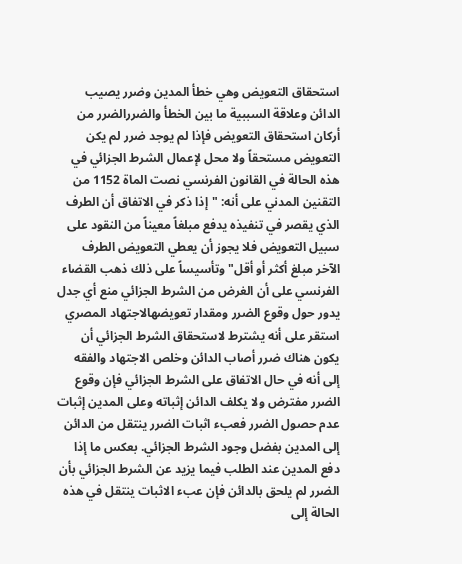استحقاق التعويض وهي خطأ المدين وضرر يصيب الدائن وعلاقة السببية ما بين الخطأ والضررالضرر من أركان استحقاق التعويض فإذا لم يوجد ضرر لم يكن التعويض مستحقاً ولا محل لإعمال الشرط الجزائي في هذه الحالة في القانون الفرنسي نصت الماة 1152 من التقنين المدني على أنه: "إذا ذكر في الاتفاق أن الطرف الذي يقصر في تنفيذه يدفع مبلغاً معيناً من النقود على سبيل التعويض فلا يجوز أن يعطي التعويض الطرف الآخر مبلغ أكثر أو أقل" وتأسيساً على ذلك ذهب القضاء الفرنسي على أن الغرض من الشرط الجزائي منع أي جدل يدور حول وقوع الضرر ومقدار تعويضهالاجتهاد المصري استقر على أنه يشترط لاستحقاق الشرط الجزائي أن يكون هناك ضرر أصاب الدائن وخلص الاجتهاد والفقه إلى أنه في حال الاتفاق على الشرط الجزائي فإن وقوع الضرر مفترض ولا يكلف الدائن إثباته وعلى المدين إثبات عدم حصول الضرر فعبء اثبات الضرر ينتقل من الدائن إلى المدين بفضل وجود الشرط الجزائي. بعكس ما إذا دفع المدين عند الطلب فيما يزيد عن الشرط الجزائي بأن الضرر لم يلحق بالدائن فإن عبء الاثبات ينتقل في هذه الحالة إلى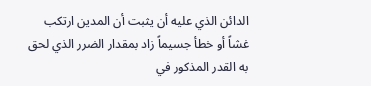الدائن الذي عليه أن يثبت أن المدين ارتكب غشاً أو خطأ جسيماً زاد بمقدار الضرر الذي لحق به القدر المذكور في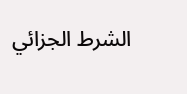الشرط الجزائي